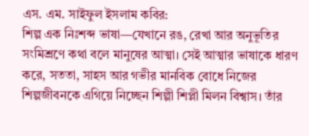এস. এম. সাইফুল ইসলাম কবির:
শিল্প এক নিঃশব্দ ভাষা—যেখানে রঙ, রেখা আর অনুভূতির সংমিশ্রণে কথা বলে মানুষের আত্মা। সেই আত্মার ভাষাকে ধারণ করে, সততা, সাহস আর গভীর মানবিক বোধে নিজের শিল্পজীবনকে এগিয়ে নিচ্ছেন শিল্পী শিপ্লী মিলন বিশ্বাস। তাঁর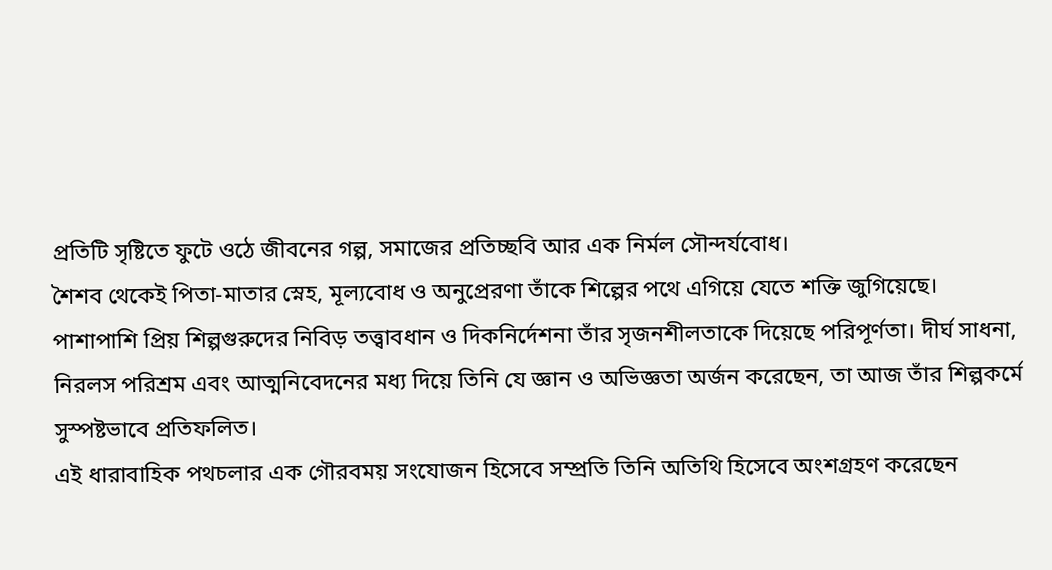প্রতিটি সৃষ্টিতে ফুটে ওঠে জীবনের গল্প, সমাজের প্রতিচ্ছবি আর এক নির্মল সৌন্দর্যবোধ।
শৈশব থেকেই পিতা-মাতার স্নেহ, মূল্যবোধ ও অনুপ্রেরণা তাঁকে শিল্পের পথে এগিয়ে যেতে শক্তি জুগিয়েছে। পাশাপাশি প্রিয় শিল্পগুরুদের নিবিড় তত্ত্বাবধান ও দিকনির্দেশনা তাঁর সৃজনশীলতাকে দিয়েছে পরিপূর্ণতা। দীর্ঘ সাধনা, নিরলস পরিশ্রম এবং আত্মনিবেদনের মধ্য দিয়ে তিনি যে জ্ঞান ও অভিজ্ঞতা অর্জন করেছেন, তা আজ তাঁর শিল্পকর্মে সুস্পষ্টভাবে প্রতিফলিত।
এই ধারাবাহিক পথচলার এক গৌরবময় সংযোজন হিসেবে সম্প্রতি তিনি অতিথি হিসেবে অংশগ্রহণ করেছেন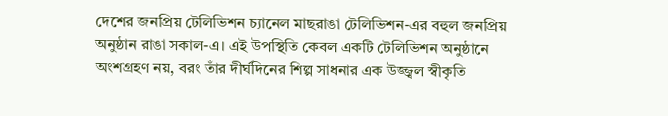দেশের জনপ্রিয় টেলিভিশন চ্যানেল মাছরাঙা টেলিভিশন-এর বহুল জনপ্রিয় অনুষ্ঠান রাঙা সকাল-এ। এই উপস্থিতি কেবল একটি টেলিভিশন অনুষ্ঠানে অংশগ্রহণ নয়, বরং তাঁর দীর্ঘদিনের শিল্প সাধনার এক উজ্জ্বল স্বীকৃতি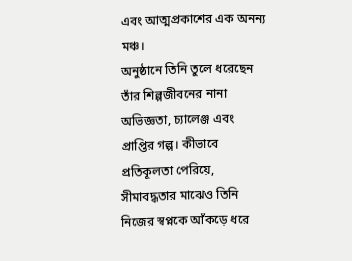এবং আত্মপ্রকাশের এক অনন্য মঞ্চ।
অনুষ্ঠানে তিনি তুলে ধরেছেন তাঁর শিল্পজীবনের নানা অভিজ্ঞতা, চ্যালেঞ্জ এবং প্রাপ্তির গল্প। কীভাবে প্রতিকূলতা পেরিয়ে, সীমাবদ্ধতার মাঝেও তিনি নিজের স্বপ্নকে আঁকড়ে ধরে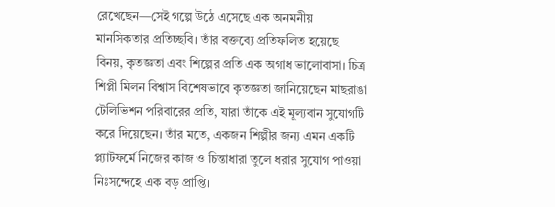রেখেছেন—সেই গল্পে উঠে এসেছে এক অনমনীয় মানসিকতার প্রতিচ্ছবি। তাঁর বক্তব্যে প্রতিফলিত হয়েছে বিনয়, কৃতজ্ঞতা এবং শিল্পের প্রতি এক অগাধ ভালোবাসা। চিত্র
শিপ্লী মিলন বিশ্বাস বিশেষভাবে কৃতজ্ঞতা জানিয়েছেন মাছরাঙা টেলিভিশন পরিবারের প্রতি, যারা তাঁকে এই মূল্যবান সুযোগটি করে দিয়েছেন। তাঁর মতে, একজন শিল্পীর জন্য এমন একটি প্ল্যাটফর্মে নিজের কাজ ও চিন্তাধারা তুলে ধরার সুযোগ পাওয়া নিঃসন্দেহে এক বড় প্রাপ্তি।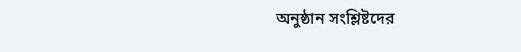অনুষ্ঠান সংশ্লিষ্টদের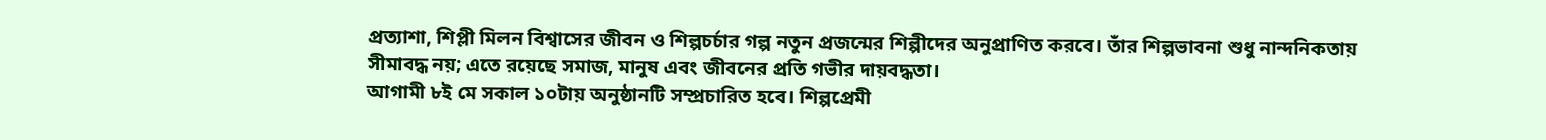প্রত্যাশা, শিপ্লী মিলন বিশ্বাসের জীবন ও শিল্পচর্চার গল্প নতুন প্রজন্মের শিল্পীদের অনুপ্রাণিত করবে। তাঁর শিল্পভাবনা শুধু নান্দনিকতায় সীমাবদ্ধ নয়; এতে রয়েছে সমাজ, মানুষ এবং জীবনের প্রতি গভীর দায়বদ্ধতা।
আগামী ৮ই মে সকাল ১০টায় অনুষ্ঠানটি সম্প্রচারিত হবে। শিল্পপ্রেমী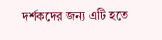দর্শকদের জন্য এটি হতে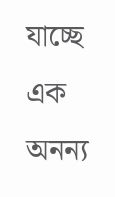যাচ্ছে এক অনন্য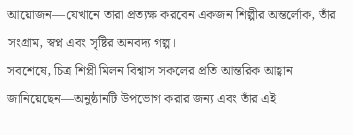আয়োজন—যেখানে তারা প্রত্যক্ষ করবেন একজন শিল্পীর অন্তর্লোক, তাঁর সংগ্রাম, স্বপ্ন এবং সৃষ্টির অনবদ্য গল্প।
সবশেষে, চিত্র শিপ্লী মিলন বিশ্বাস সকলের প্রতি আন্তরিক আহ্বান জানিয়েছেন—অনুষ্ঠানটি উপভোগ করার জন্য এবং তাঁর এই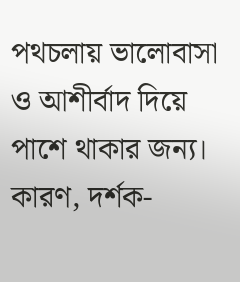পথচলায় ভালোবাসা ও আশীর্বাদ দিয়ে পাশে থাকার জন্য। কারণ, দর্শক-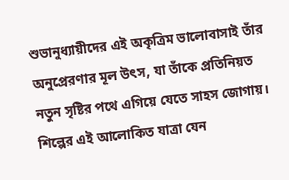শুভানুধ্যায়ীদের এই অকৃত্রিম ভালোবাসাই তাঁর অনুপ্রেরণার মূল উৎস, যা তাঁকে প্রতিনিয়ত নতুন সৃষ্টির পথে এগিয়ে যেতে সাহস জোগায়।
শিল্পের এই আলোকিত যাত্রা যেন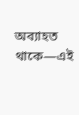অব্যাহত থাকে—এই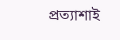প্রত্যাশাই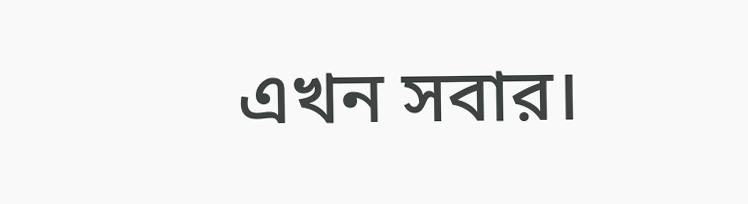এখন সবার।